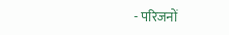- परिजनों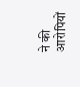ने की आरोपियों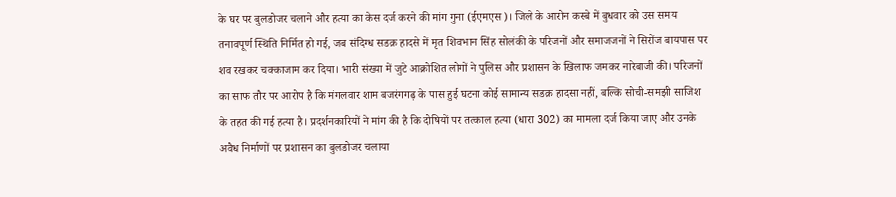के घर पर बुलडोजर चलाने और हत्या का केस दर्ज करने की मांग गुना (ईएमएस)। जिले के आरोन कस्बे में बुधवार को उस समय तनावपूर्ण स्थिति निर्मित हो गई, जब संदिग्ध सडक़ हादसे में मृत शिवभान सिंह सोलंकी के परिजनों और समाजजनों ने सिरोंज बायपास पर शव रखकर चक्काजाम कर दिया। भारी संख्या में जुटे आक्रोशित लोगों ने पुलिस और प्रशासन के खिलाफ जमकर नारेबाजी की। परिजनों का साफ तौर पर आरोप है कि मंगलवार शाम बजरंगगढ़ के पास हुई घटना कोई सामान्य सडक़ हादसा नहीं, बल्कि सोची-समझी साजिश के तहत की गई हत्या है। प्रदर्शनकारियों ने मांग की है कि दोषियों पर तत्काल हत्या (धारा 302) का मामला दर्ज किया जाए और उनके अवैध निर्माणों पर प्रशासन का बुलडोजर चलाया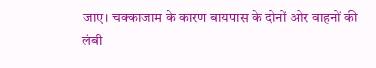जाए। चक्काजाम के कारण बायपास के दोनों ओर वाहनों की लंबी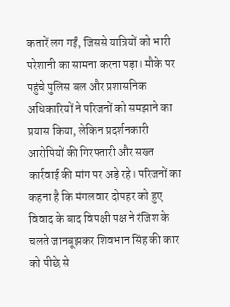कतारें लग गईं, जिससे यात्रियों को भारी परेशानी का सामना करना पड़ा। मौके पर पहुंचे पुलिस बल और प्रशासनिक अधिकारियों ने परिजनों को समझाने का प्रयास किया, लेकिन प्रदर्शनकारी आरोपियों की गिरफ्तारी और सख्त कार्रवाई की मांग पर अड़े रहे। परिजनों का कहना है कि मंगलवार दोपहर को हुए विवाद के बाद विपक्षी पक्ष ने रंजिश के चलते जानबूझकर शिवभान सिंह की कार को पीछे से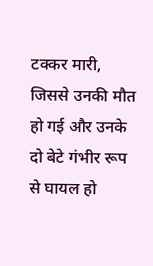टक्कर मारी, जिससे उनकी मौत हो गई और उनके दो बेटे गंभीर रूप से घायल हो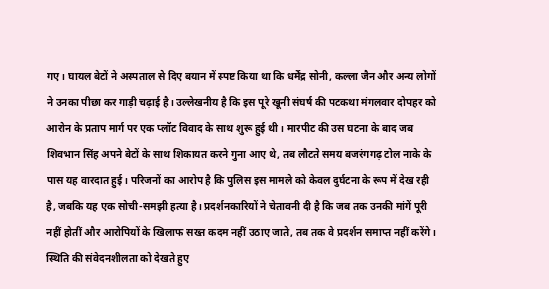गए। घायल बेटों ने अस्पताल से दिए बयान में स्पष्ट किया था कि धर्मेंद्र सोनी, कल्ला जैन और अन्य लोगों ने उनका पीछा कर गाड़ी चढ़ाई है। उल्लेखनीय है कि इस पूरे खूनी संघर्ष की पटकथा मंगलवार दोपहर को आरोन के प्रताप मार्ग पर एक प्लॉट विवाद के साथ शुरू हुई थी। मारपीट की उस घटना के बाद जब शिवभान सिंह अपने बेटों के साथ शिकायत करने गुना आए थे, तब लौटते समय बजरंगगढ़ टोल नाके के पास यह वारदात हुई। परिजनों का आरोप है कि पुलिस इस मामले को केवल दुर्घटना के रूप में देख रही है, जबकि यह एक सोची-समझी हत्या है। प्रदर्शनकारियों ने चेतावनी दी है कि जब तक उनकी मांगें पूरी नहीं होतीं और आरोपियों के खिलाफ सख्त कदम नहीं उठाए जाते, तब तक वे प्रदर्शन समाप्त नहीं करेंगे। स्थिति की संवेदनशीलता को देखते हुए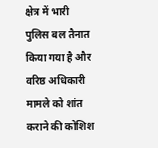क्षेत्र में भारी पुलिस बल तैनात किया गया है और वरिष्ठ अधिकारी मामले को शांत कराने की कोशिश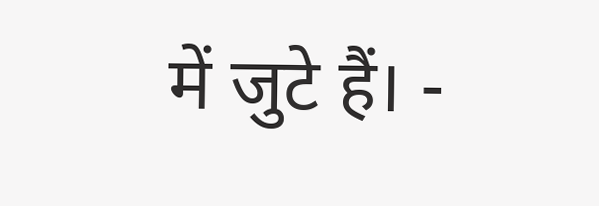में जुटे हैं। -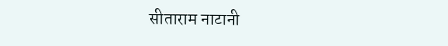सीताराम नाटानी